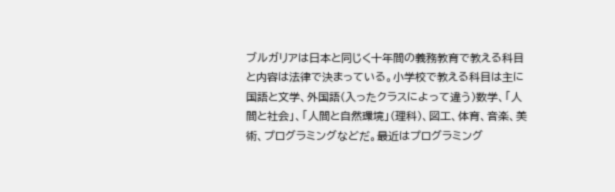ブルガリアは日本と同じく十年間の義務教育で教える科目と内容は法律で決まっている。小学校で教える科目は主に国語と文学、外国語(入ったクラスによって違う)数学、「人間と社会」、「人間と自然環境」(理科)、図工、体育、音楽、美術、プログラミングなどだ。最近はプログラミング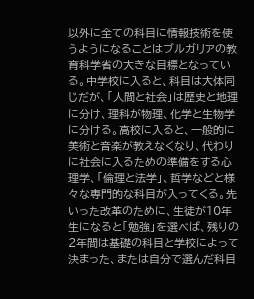以外に全ての科目に情報技術を使うようになることはブルガリアの教育科学省の大きな目標となっている。中学校に入ると、科目は大体同じだが、「人間と社会」は歴史と地理に分け、理科が物理、化学と生物学に分ける。高校に入ると、一般的に美術と音楽が教えなくなり、代わりに社会に入るための準備をする心理学、「倫理と法学」、哲学などと様々な専門的な科目が入ってくる。先いった改革のために、生徒が10年生になると「勉強」を選べば、残りの2年間は基礎の科目と学校によって決まった、または自分で選んだ科目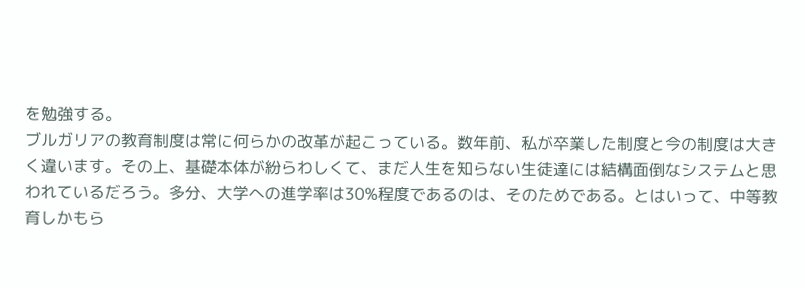を勉強する。
ブルガリアの教育制度は常に何らかの改革が起こっている。数年前、私が卒業した制度と今の制度は大きく違います。その上、基礎本体が紛らわしくて、まだ人生を知らない生徒達には結構面倒なシステムと思われているだろう。多分、大学への進学率は30%程度であるのは、そのためである。とはいって、中等教育しかもら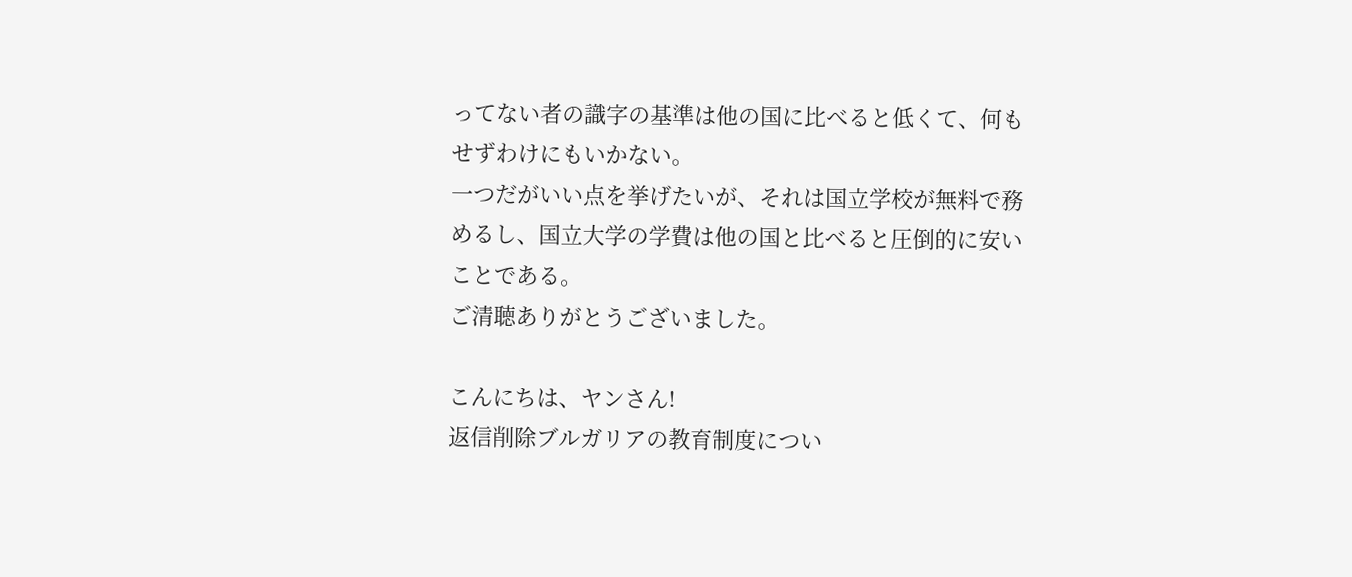ってない者の識字の基準は他の国に比べると低くて、何もせずわけにもいかない。
一つだがいい点を挙げたいが、それは国立学校が無料で務めるし、国立大学の学費は他の国と比べると圧倒的に安いことである。
ご清聴ありがとうございました。

こんにちは、ヤンさん!
返信削除ブルガリアの教育制度につい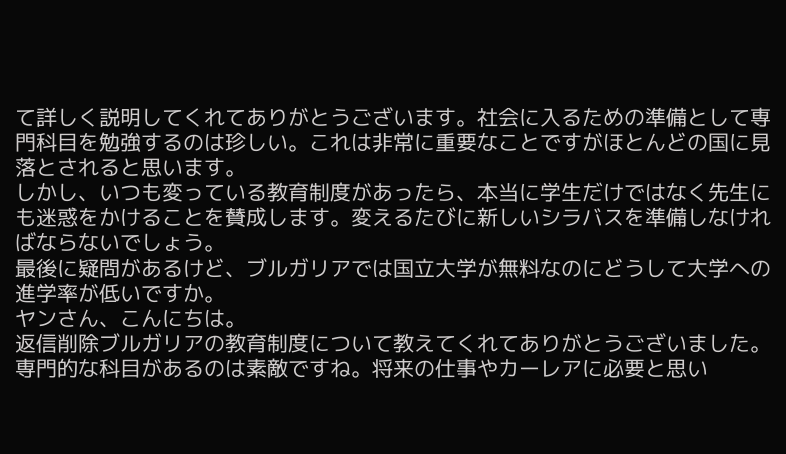て詳しく説明してくれてありがとうございます。社会に入るための準備として専門科目を勉強するのは珍しい。これは非常に重要なことですがほとんどの国に見落とされると思います。
しかし、いつも変っている教育制度があったら、本当に学生だけではなく先生にも迷惑をかけることを賛成します。変えるたびに新しいシラバスを準備しなければならないでしょう。
最後に疑問があるけど、ブルガリアでは国立大学が無料なのにどうして大学への進学率が低いですか。
ヤンさん、こんにちは。
返信削除ブルガリアの教育制度について教えてくれてありがとうございました。専門的な科目があるのは素敵ですね。将来の仕事やカーレアに必要と思い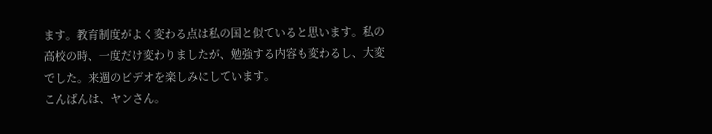ます。教育制度がよく変わる点は私の国と似ていると思います。私の高校の時、一度だけ変わりましたが、勉強する内容も変わるし、大変でした。来週のビデオを楽しみにしています。
こんばんは、ヤンさん。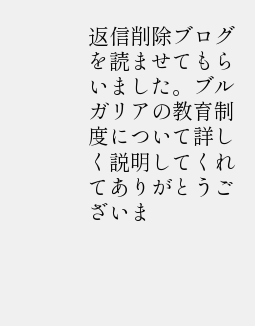返信削除ブログを読ませてもらいました。ブルガリアの教育制度について詳しく説明してくれてありがとうございま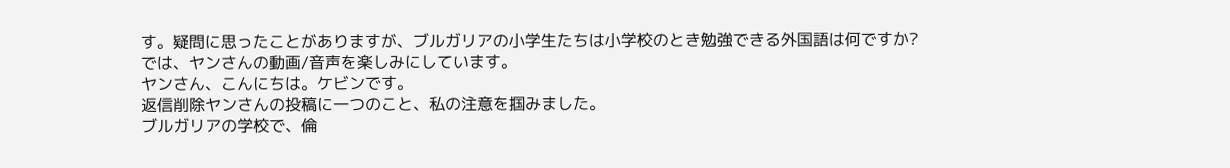す。疑問に思ったことがありますが、ブルガリアの小学生たちは小学校のとき勉強できる外国語は何ですか?
では、ヤンさんの動画/音声を楽しみにしています。
ヤンさん、こんにちは。ケビンです。
返信削除ヤンさんの投稿に一つのこと、私の注意を掴みました。
ブルガリアの学校で、倫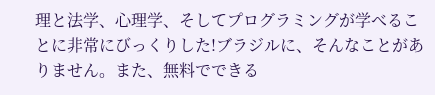理と法学、心理学、そしてプログラミングが学べることに非常にびっくりした!ブラジルに、そんなことがありません。また、無料でできる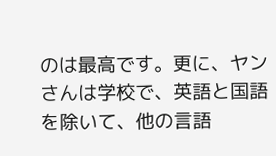のは最高です。更に、ヤンさんは学校で、英語と国語を除いて、他の言語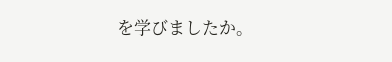を学びましたか。